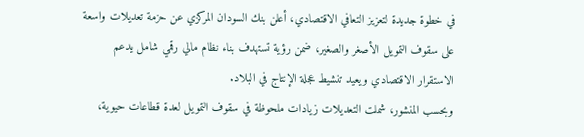في خطوة جديدة لتعزيز التعافي الاقتصادي، أعلن بنك السودان المركزي عن حزمة تعديلات واسعة على سقوف التمويل الأصغر والصغير، ضمن رؤية تستهدف بناء نظام مالي رقمي شامل يدعم الاستقرار الاقتصادي ويعيد تنشيط عجلة الإنتاج في البلاد.
وبحسب المنشور، شملت التعديلات زيادات ملحوظة في سقوف التمويل لعدة قطاعات حيوية،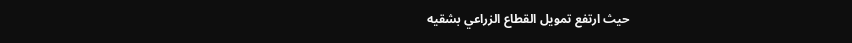حيث ارتفع تمويل القطاع الزراعي بشقيه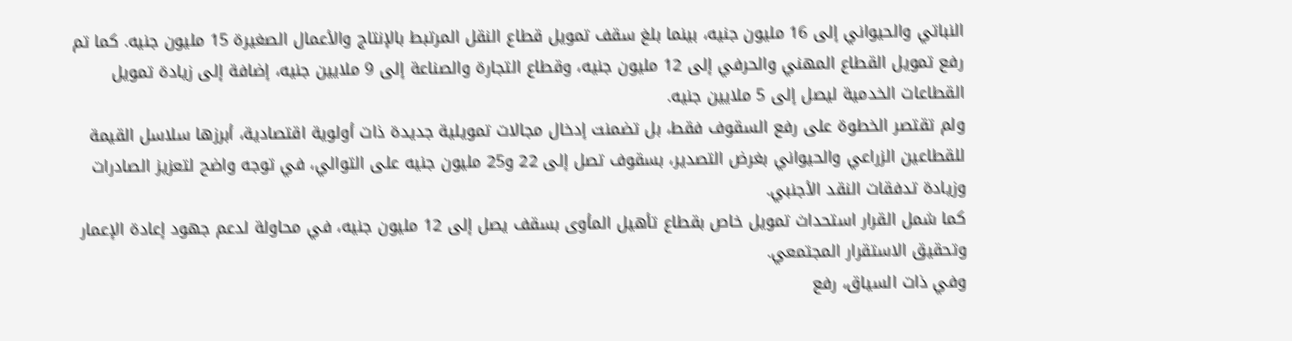النباتي والحيواني إلى 16 مليون جنيه، بينما بلغ سقف تمويل قطاع النقل المرتبط بالإنتاج والأعمال الصغيرة 15 مليون جنيه. كما تم رفع تمويل القطاع المهني والحرفي إلى 12 مليون جنيه، وقطاع التجارة والصناعة إلى 9 ملايين جنيه، إضافة إلى زيادة تمويل القطاعات الخدمية ليصل إلى 5 ملايين جنيه.
ولم تقتصر الخطوة على رفع السقوف فقط، بل تضمنت إدخال مجالات تمويلية جديدة ذات أولوية اقتصادية، أبرزها سلاسل القيمة للقطاعين الزراعي والحيواني بغرض التصدير، بسقوف تصل إلى 22 و25 مليون جنيه على التوالي، في توجه واضح لتعزيز الصادرات وزيادة تدفقات النقد الأجنبي.
كما شمل القرار استحداث تمويل خاص بقطاع تأهيل المأوى بسقف يصل إلى 12 مليون جنيه، في محاولة لدعم جهود إعادة الإعمار وتحقيق الاستقرار المجتمعي.
وفي ذات السياق، رفع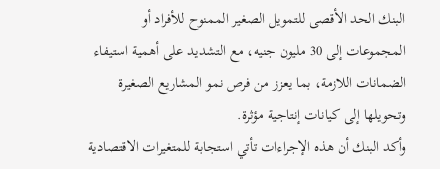البنك الحد الأقصى للتمويل الصغير الممنوح للأفراد أو المجموعات إلى 30 مليون جنيه، مع التشديد على أهمية استيفاء الضمانات اللازمة، بما يعزز من فرص نمو المشاريع الصغيرة وتحويلها إلى كيانات إنتاجية مؤثرة.
وأكد البنك أن هذه الإجراءات تأتي استجابة للمتغيرات الاقتصادية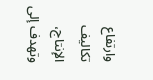وارتفاع تكاليف الإنتاج، وتهدف إلى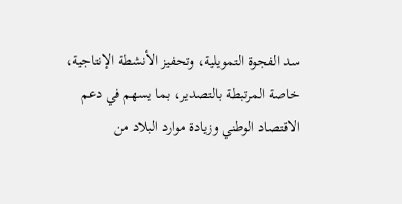سد الفجوة التمويلية، وتحفيز الأنشطة الإنتاجية، خاصة المرتبطة بالتصدير، بما يسهم في دعم الاقتصاد الوطني وزيادة موارد البلاد من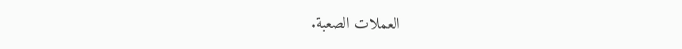العملات الصعبة.